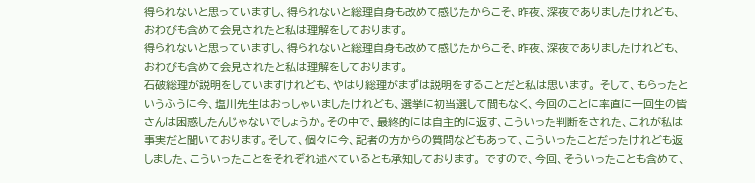得られないと思っていますし、得られないと総理自身も改めて感じたからこそ、昨夜、深夜でありましたけれども、おわびも含めて会見されたと私は理解をしております。
得られないと思っていますし、得られないと総理自身も改めて感じたからこそ、昨夜、深夜でありましたけれども、おわびも含めて会見されたと私は理解をしております。
石破総理が説明をしていますけれども、やはり総理がまずは説明をすることだと私は思います。 そして、もらったというふうに今、塩川先生はおっしゃいましたけれども、選挙に初当選して間もなく、今回のことに率直に一回生の皆さんは困惑したんじゃないでしょうか。その中で、最終的には自主的に返す、こういった判断をされた、これが私は事実だと聞いております。そして、個々に今、記者の方からの質問などもあって、こういったことだったけれども返しました、こういったことをそれぞれ述べているとも承知しております。 ですので、今回、そういったことも含めて、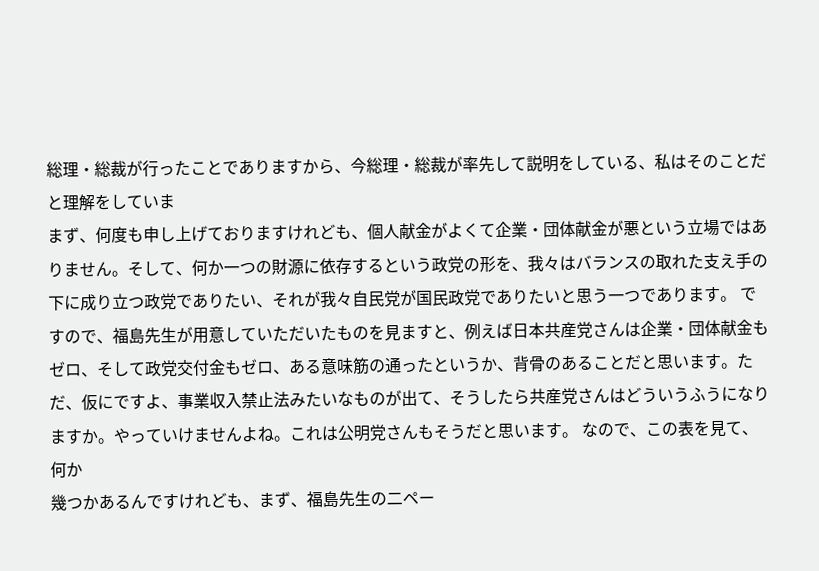総理・総裁が行ったことでありますから、今総理・総裁が率先して説明をしている、私はそのことだと理解をしていま
まず、何度も申し上げておりますけれども、個人献金がよくて企業・団体献金が悪という立場ではありません。そして、何か一つの財源に依存するという政党の形を、我々はバランスの取れた支え手の下に成り立つ政党でありたい、それが我々自民党が国民政党でありたいと思う一つであります。 ですので、福島先生が用意していただいたものを見ますと、例えば日本共産党さんは企業・団体献金もゼロ、そして政党交付金もゼロ、ある意味筋の通ったというか、背骨のあることだと思います。ただ、仮にですよ、事業収入禁止法みたいなものが出て、そうしたら共産党さんはどういうふうになりますか。やっていけませんよね。これは公明党さんもそうだと思います。 なので、この表を見て、何か
幾つかあるんですけれども、まず、福島先生の二ペー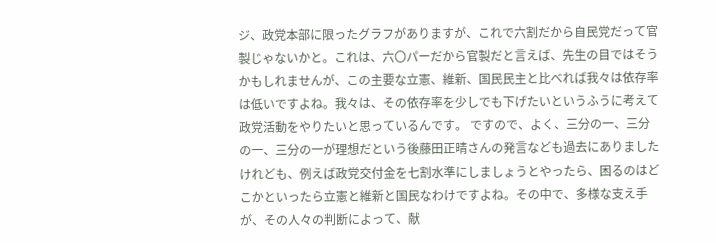ジ、政党本部に限ったグラフがありますが、これで六割だから自民党だって官製じゃないかと。これは、六〇パーだから官製だと言えば、先生の目ではそうかもしれませんが、この主要な立憲、維新、国民民主と比べれば我々は依存率は低いですよね。我々は、その依存率を少しでも下げたいというふうに考えて政党活動をやりたいと思っているんです。 ですので、よく、三分の一、三分の一、三分の一が理想だという後藤田正晴さんの発言なども過去にありましたけれども、例えば政党交付金を七割水準にしましょうとやったら、困るのはどこかといったら立憲と維新と国民なわけですよね。その中で、多様な支え手が、その人々の判断によって、献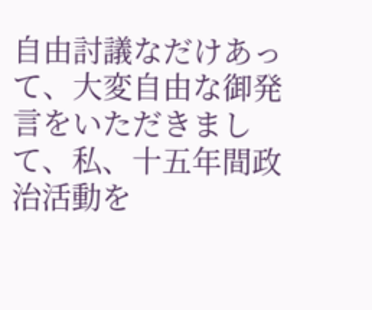自由討議なだけあって、大変自由な御発言をいただきまして、私、十五年間政治活動を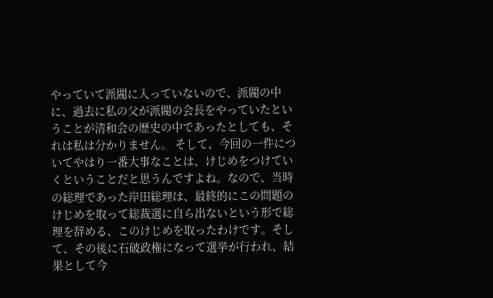やっていて派閥に入っていないので、派閥の中に、過去に私の父が派閥の会長をやっていたということが清和会の歴史の中であったとしても、それは私は分かりません。 そして、今回の一件についてやはり一番大事なことは、けじめをつけていくということだと思うんですよね。なので、当時の総理であった岸田総理は、最終的にこの問題のけじめを取って総裁選に自ら出ないという形で総理を辞める、このけじめを取ったわけです。そして、その後に石破政権になって選挙が行われ、結果として今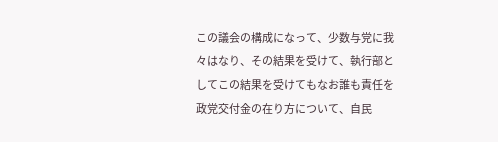この議会の構成になって、少数与党に我々はなり、その結果を受けて、執行部としてこの結果を受けてもなお誰も責任を
政党交付金の在り方について、自民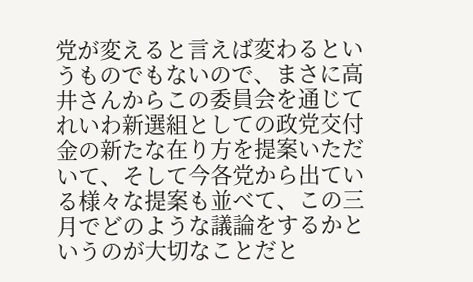党が変えると言えば変わるというものでもないので、まさに高井さんからこの委員会を通じてれいわ新選組としての政党交付金の新たな在り方を提案いただいて、そして今各党から出ている様々な提案も並べて、この三月でどのような議論をするかというのが大切なことだと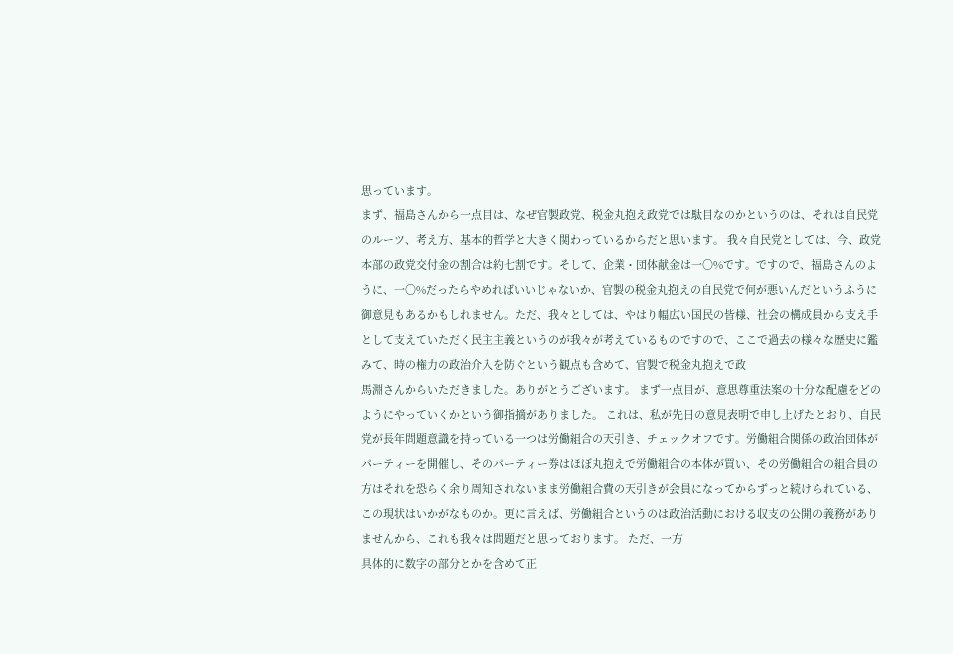思っています。
まず、福島さんから一点目は、なぜ官製政党、税金丸抱え政党では駄目なのかというのは、それは自民党のルーツ、考え方、基本的哲学と大きく関わっているからだと思います。 我々自民党としては、今、政党本部の政党交付金の割合は約七割です。そして、企業・団体献金は一〇%です。ですので、福島さんのように、一〇%だったらやめればいいじゃないか、官製の税金丸抱えの自民党で何が悪いんだというふうに御意見もあるかもしれません。ただ、我々としては、やはり幅広い国民の皆様、社会の構成員から支え手として支えていただく民主主義というのが我々が考えているものですので、ここで過去の様々な歴史に鑑みて、時の権力の政治介入を防ぐという観点も含めて、官製で税金丸抱えで政
馬淵さんからいただきました。ありがとうございます。 まず一点目が、意思尊重法案の十分な配慮をどのようにやっていくかという御指摘がありました。 これは、私が先日の意見表明で申し上げたとおり、自民党が長年問題意識を持っている一つは労働組合の天引き、チェックオフです。労働組合関係の政治団体がパーティーを開催し、そのパーティー券はほぼ丸抱えで労働組合の本体が買い、その労働組合の組合員の方はそれを恐らく余り周知されないまま労働組合費の天引きが会員になってからずっと続けられている、この現状はいかがなものか。更に言えば、労働組合というのは政治活動における収支の公開の義務がありませんから、これも我々は問題だと思っております。 ただ、一方
具体的に数字の部分とかを含めて正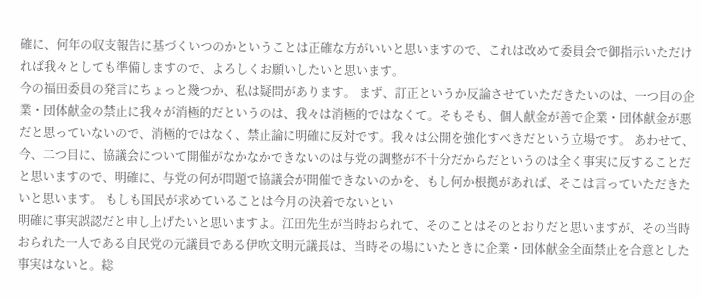確に、何年の収支報告に基づくいつのかということは正確な方がいいと思いますので、これは改めて委員会で御指示いただければ我々としても準備しますので、よろしくお願いしたいと思います。
今の福田委員の発言にちょっと幾つか、私は疑問があります。 まず、訂正というか反論させていただきたいのは、一つ目の企業・団体献金の禁止に我々が消極的だというのは、我々は消極的ではなくて。そもそも、個人献金が善で企業・団体献金が悪だと思っていないので、消極的ではなく、禁止論に明確に反対です。我々は公開を強化すべきだという立場です。 あわせて、今、二つ目に、協議会について開催がなかなかできないのは与党の調整が不十分だからだというのは全く事実に反することだと思いますので、明確に、与党の何が問題で協議会が開催できないのかを、もし何か根拠があれば、そこは言っていただきたいと思います。 もしも国民が求めていることは今月の決着でないとい
明確に事実誤認だと申し上げたいと思いますよ。江田先生が当時おられて、そのことはそのとおりだと思いますが、その当時おられた一人である自民党の元議員である伊吹文明元議長は、当時その場にいたときに企業・団体献金全面禁止を合意とした事実はないと。総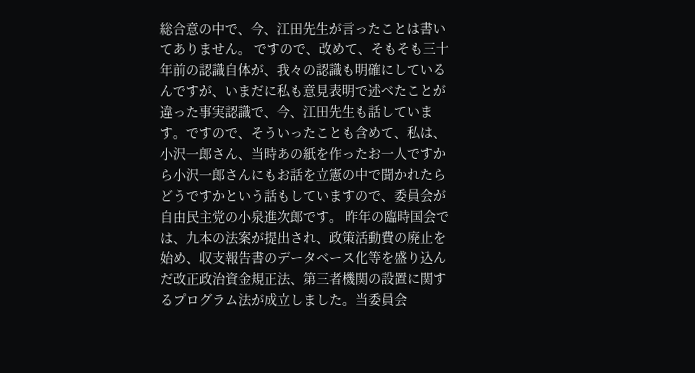総合意の中で、今、江田先生が言ったことは書いてありません。 ですので、改めて、そもそも三十年前の認識自体が、我々の認識も明確にしているんですが、いまだに私も意見表明で述べたことが違った事実認識で、今、江田先生も話しています。ですので、そういったことも含めて、私は、小沢一郎さん、当時あの紙を作ったお一人ですから小沢一郎さんにもお話を立憲の中で聞かれたらどうですかという話もしていますので、委員会が
自由民主党の小泉進次郎です。 昨年の臨時国会では、九本の法案が提出され、政策活動費の廃止を始め、収支報告書のデータベース化等を盛り込んだ改正政治資金規正法、第三者機関の設置に関するプログラム法が成立しました。当委員会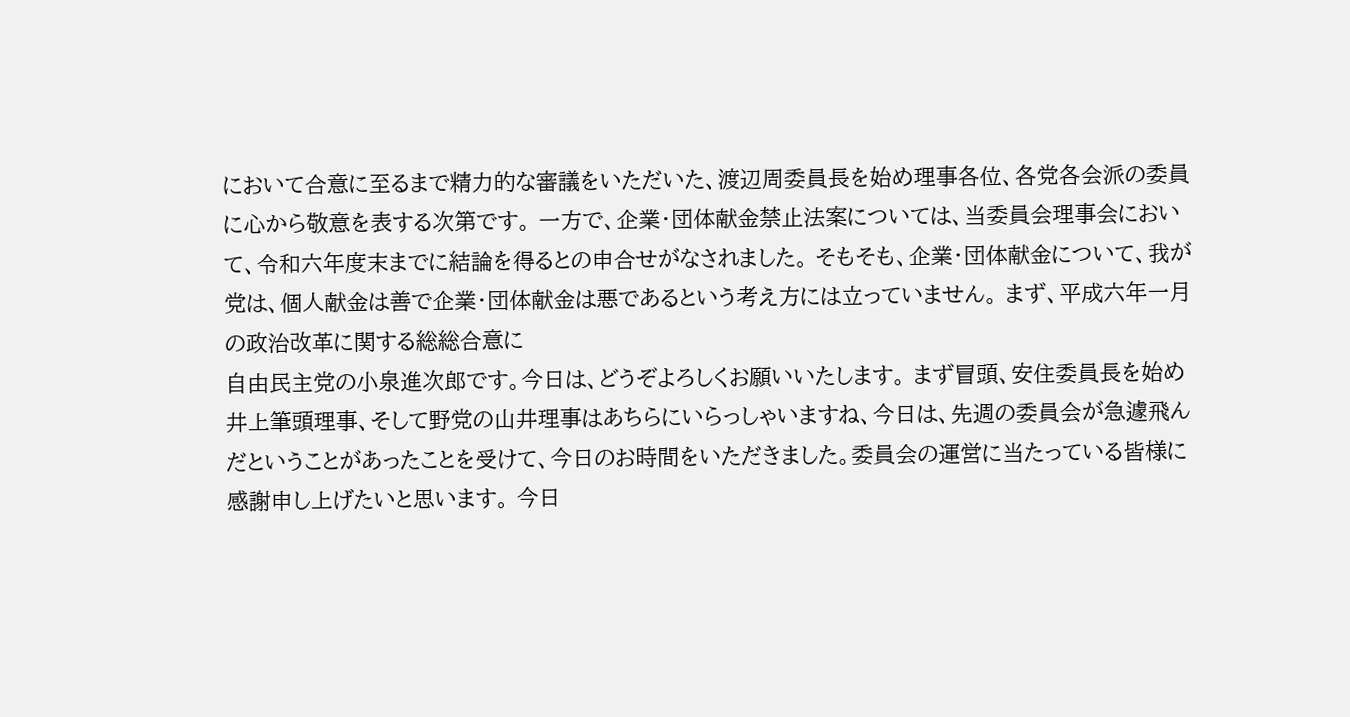において合意に至るまで精力的な審議をいただいた、渡辺周委員長を始め理事各位、各党各会派の委員に心から敬意を表する次第です。 一方で、企業・団体献金禁止法案については、当委員会理事会において、令和六年度末までに結論を得るとの申合せがなされました。 そもそも、企業・団体献金について、我が党は、個人献金は善で企業・団体献金は悪であるという考え方には立っていません。 まず、平成六年一月の政治改革に関する総総合意に
自由民主党の小泉進次郎です。今日は、どうぞよろしくお願いいたします。 まず冒頭、安住委員長を始め井上筆頭理事、そして野党の山井理事はあちらにいらっしゃいますね、今日は、先週の委員会が急遽飛んだということがあったことを受けて、今日のお時間をいただきました。委員会の運営に当たっている皆様に感謝申し上げたいと思います。 今日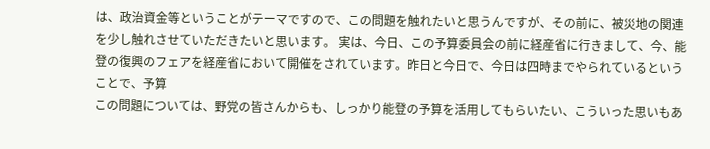は、政治資金等ということがテーマですので、この問題を触れたいと思うんですが、その前に、被災地の関連を少し触れさせていただきたいと思います。 実は、今日、この予算委員会の前に経産省に行きまして、今、能登の復興のフェアを経産省において開催をされています。昨日と今日で、今日は四時までやられているということで、予算
この問題については、野党の皆さんからも、しっかり能登の予算を活用してもらいたい、こういった思いもあ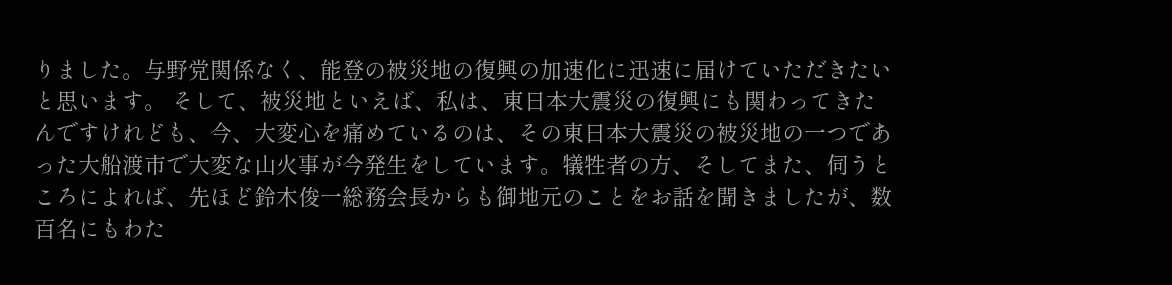りました。与野党関係なく、能登の被災地の復興の加速化に迅速に届けていただきたいと思います。 そして、被災地といえば、私は、東日本大震災の復興にも関わってきたんですけれども、今、大変心を痛めているのは、その東日本大震災の被災地の一つであった大船渡市で大変な山火事が今発生をしています。犠牲者の方、そしてまた、伺うところによれば、先ほど鈴木俊一総務会長からも御地元のことをお話を聞きましたが、数百名にもわた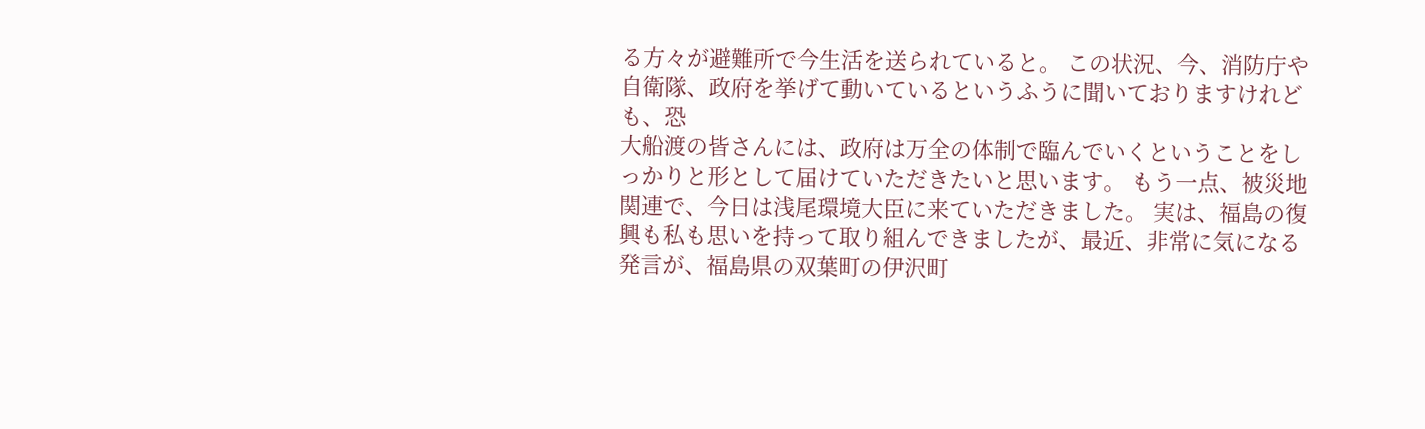る方々が避難所で今生活を送られていると。 この状況、今、消防庁や自衛隊、政府を挙げて動いているというふうに聞いておりますけれども、恐
大船渡の皆さんには、政府は万全の体制で臨んでいくということをしっかりと形として届けていただきたいと思います。 もう一点、被災地関連で、今日は浅尾環境大臣に来ていただきました。 実は、福島の復興も私も思いを持って取り組んできましたが、最近、非常に気になる発言が、福島県の双葉町の伊沢町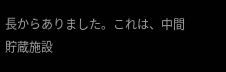長からありました。これは、中間貯蔵施設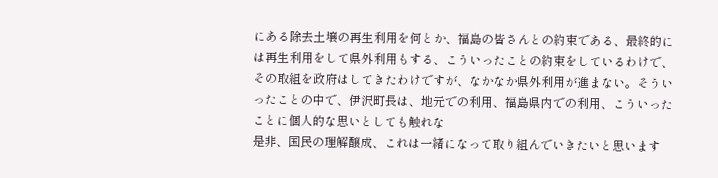にある除去土壌の再生利用を何とか、福島の皆さんとの約束である、最終的には再生利用をして県外利用もする、こういったことの約束をしているわけで、その取組を政府はしてきたわけですが、なかなか県外利用が進まない。そういったことの中で、伊沢町長は、地元での利用、福島県内での利用、こういったことに個人的な思いとしても触れな
是非、国民の理解醸成、これは一緒になって取り組んでいきたいと思います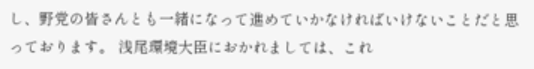し、野党の皆さんとも一緒になって進めていかなければいけないことだと思っております。 浅尾環境大臣におかれましては、これ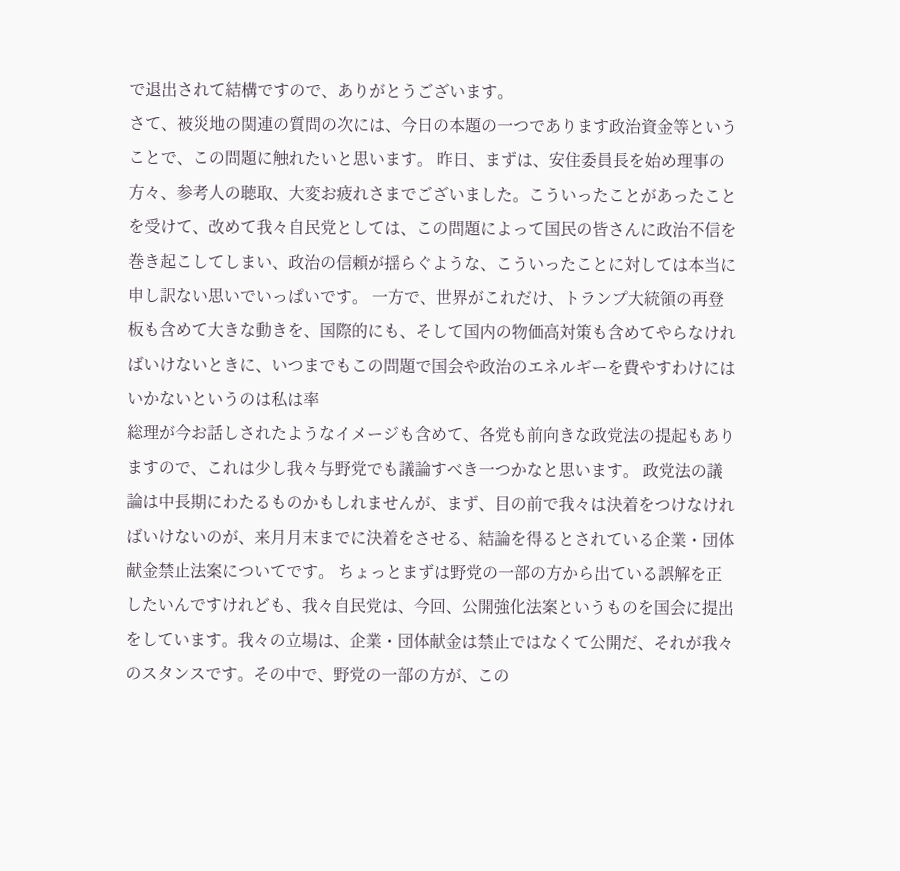で退出されて結構ですので、ありがとうございます。
さて、被災地の関連の質問の次には、今日の本題の一つであります政治資金等ということで、この問題に触れたいと思います。 昨日、まずは、安住委員長を始め理事の方々、参考人の聴取、大変お疲れさまでございました。こういったことがあったことを受けて、改めて我々自民党としては、この問題によって国民の皆さんに政治不信を巻き起こしてしまい、政治の信頼が揺らぐような、こういったことに対しては本当に申し訳ない思いでいっぱいです。 一方で、世界がこれだけ、トランプ大統領の再登板も含めて大きな動きを、国際的にも、そして国内の物価高対策も含めてやらなければいけないときに、いつまでもこの問題で国会や政治のエネルギーを費やすわけにはいかないというのは私は率
総理が今お話しされたようなイメージも含めて、各党も前向きな政党法の提起もありますので、これは少し我々与野党でも議論すべき一つかなと思います。 政党法の議論は中長期にわたるものかもしれませんが、まず、目の前で我々は決着をつけなければいけないのが、来月月末までに決着をさせる、結論を得るとされている企業・団体献金禁止法案についてです。 ちょっとまずは野党の一部の方から出ている誤解を正したいんですけれども、我々自民党は、今回、公開強化法案というものを国会に提出をしています。我々の立場は、企業・団体献金は禁止ではなくて公開だ、それが我々のスタンスです。その中で、野党の一部の方が、この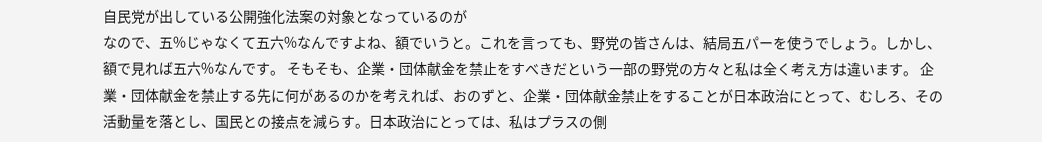自民党が出している公開強化法案の対象となっているのが
なので、五%じゃなくて五六%なんですよね、額でいうと。これを言っても、野党の皆さんは、結局五パーを使うでしょう。しかし、額で見れば五六%なんです。 そもそも、企業・団体献金を禁止をすべきだという一部の野党の方々と私は全く考え方は違います。 企業・団体献金を禁止する先に何があるのかを考えれば、おのずと、企業・団体献金禁止をすることが日本政治にとって、むしろ、その活動量を落とし、国民との接点を減らす。日本政治にとっては、私はプラスの側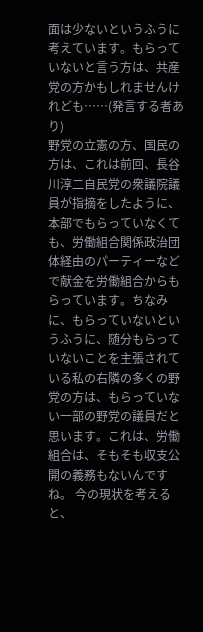面は少ないというふうに考えています。もらっていないと言う方は、共産党の方かもしれませんけれども……(発言する者あり)
野党の立憲の方、国民の方は、これは前回、長谷川淳二自民党の衆議院議員が指摘をしたように、本部でもらっていなくても、労働組合関係政治団体経由のパーティーなどで献金を労働組合からもらっています。ちなみに、もらっていないというふうに、随分もらっていないことを主張されている私の右隣の多くの野党の方は、もらっていない一部の野党の議員だと思います。これは、労働組合は、そもそも収支公開の義務もないんですね。 今の現状を考えると、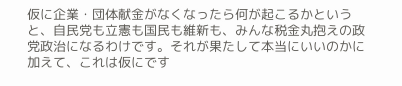仮に企業・団体献金がなくなったら何が起こるかというと、自民党も立憲も国民も維新も、みんな税金丸抱えの政党政治になるわけです。それが果たして本当にいいのかに加えて、これは仮にです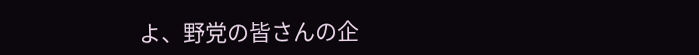よ、野党の皆さんの企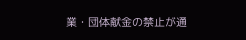業・団体献金の禁止が通